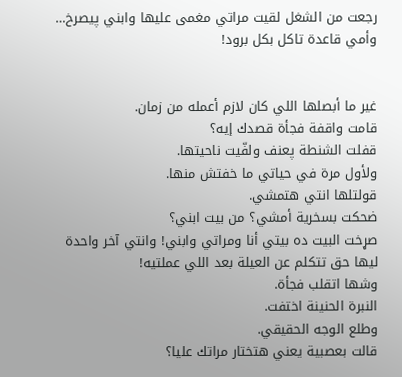رجعت من الشغل لقيت مراتي مغمى عليها وابني پيصرخ… وأمي قاعدة تاكل بكل برود!


غير ما أبصلها اللي كان لازم أعمله من زمان.
قامت واقفة فجأة قصدك إيه؟
قفلت الشنطة پعنف ولفّيت ناحيتها.
ولأول مرة في حياتي ما خفتش منها.
قولتلها انتي هتمشي.
ضحكت بسخرية أمشي؟ من بيت ابني؟
صړخت البيت ده بيتي أنا ومراتي وابني! وانتي آخر واحدة ليها حق تتكلم عن العيلة بعد اللي عملتيه!
وشها اتقلب فجأة.
النبرة الحنينة اختفت.
وطلع الوجه الحقيقي.
قالت بعصبية يعني هتختار مراتك عليا؟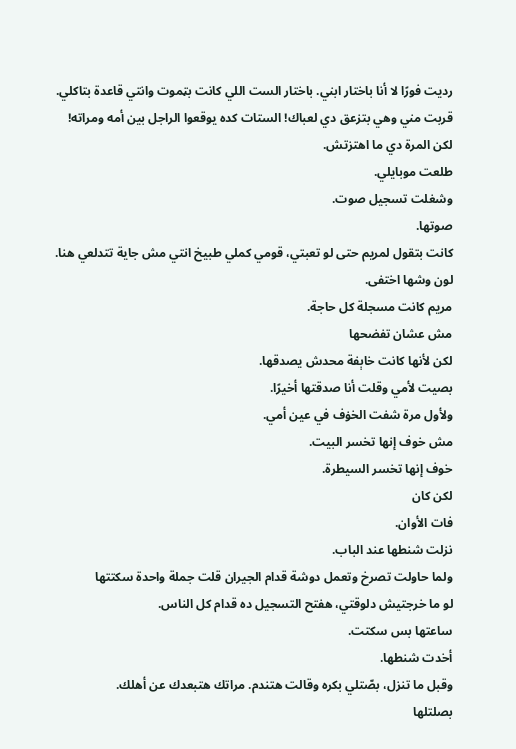رديت فورًا لا أنا باختار ابني. باختار الست اللي كانت بټموت وانتي قاعدة بتاكلي.
قربت مني وهي بتزعق دي لعباك! الستات كده يوقعوا الراجل بين أمه ومراته!
لكن المرة دي ما اهتزتش.
طلعت موبايلي.
وشغلت تسجيل صوت.
صوتها.
كانت بتقول لمريم حتى لو تعبتي، قومي كملي طبيخ انتي مش جاية تتدلعي هنا.
لون وشها اختفى.
مريم كانت مسجلة كل حاجة.
مش عشان تفضحها
لكن لأنها كانت خاېفة محدش يصدقها.
بصيت لأمي وقلت أنا صدقتها أخيرًا.
ولأول مرة شفت الخۏف في عين أمي.
مش خوف إنها تخسر البيت.
خوف إنها تخسر السيطرة.
لكن كان
فات الأوان.
نزلت شنطها عند الباب.
ولما حاولت تصرخ وتعمل دوشة قدام الجيران قلت جملة واحدة سكتتها
لو ما خرجتيش دلوقتي، هفتح التسجيل ده قدام كل الناس.
ساعتها بس سكتت.
أخدت شنطها.
وقبل ما تنزل، بصّتلي بكره وقالت هتندم. مراتك هتبعدك عن أهلك.
بصلتلها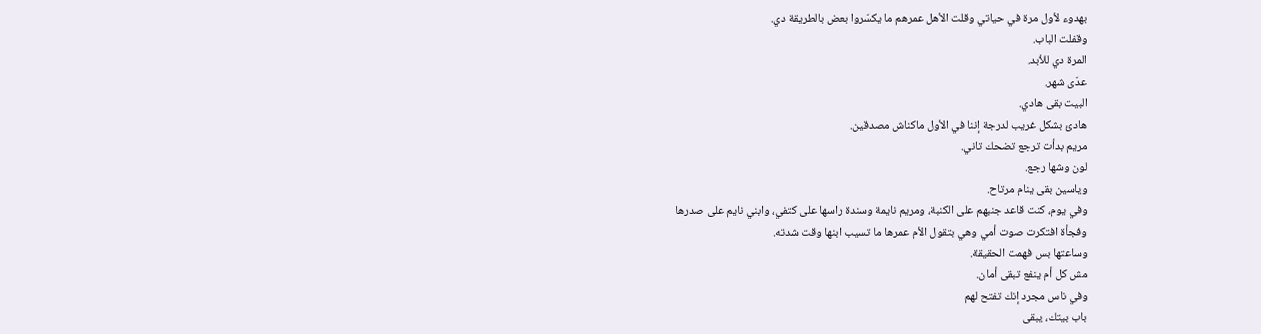بهدوء لأول مرة في حياتي وقلت الأهل عمرهم ما يكسّروا بعض بالطريقة دي.
وقفلت الباب.
المرة دي للأبد.
عدّى شهر.
البيت بقى هادي.
هادئ بشكل غريب لدرجة إننا في الأول ماكناش مصدقين.
مريم بدأت ترجع تضحك تاني.
لون وشها رجع.
وياسين بقى ينام مرتاح.
وفي يوم، كنت قاعد جنبهم على الكنبة، ومريم نايمة وسندة راسها على كتفي، وابني نايم على صدرها
وفجأة افتكرت صوت أمي وهي بتقول الأم عمرها ما تسيب ابنها وقت شدته.
وساعتها بس فهمت الحقيقة.
مش كل أم ينفع تبقى أمان.
وفي ناس مجرد إنك تفتح لهم
باب بيتك، يبقى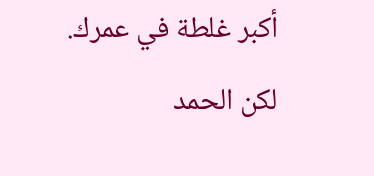أكبر غلطة في عمرك.
لكن الحمد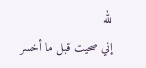لله
إني صحيت قبل ما أخسر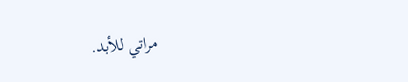مراتي للأبد.